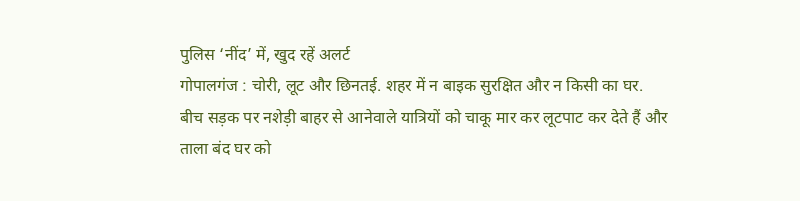पुलिस ‘नींद’ में, खुद रहें अलर्ट
गोपालगंज : चोरी, लूट और छिनतई. शहर में न बाइक सुरक्षित और न किसी का घर. बीच सड़क पर नशेड़ी बाहर से आनेवाले यात्रियों को चाकू मार कर लूटपाट कर देते हैं और ताला बंद घर को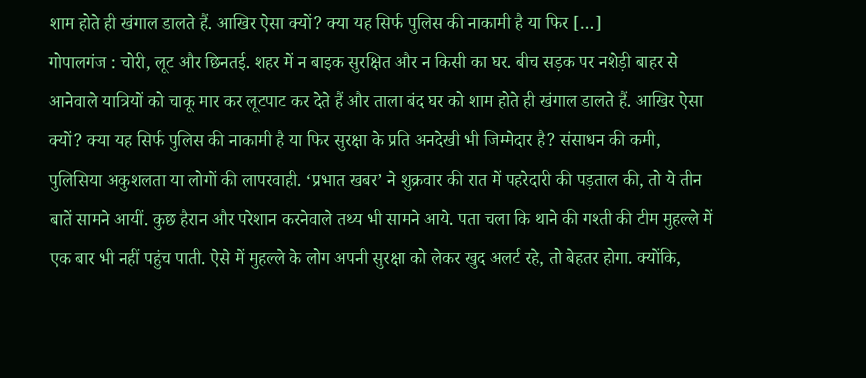शाम होते ही खंगाल डालते हैं. आखिर ऐसा क्यों? क्या यह सिर्फ पुलिस की नाकामी है या फिर […]
गोपालगंज : चोरी, लूट और छिनतई. शहर में न बाइक सुरक्षित और न किसी का घर. बीच सड़क पर नशेड़ी बाहर से आनेवाले यात्रियों को चाकू मार कर लूटपाट कर देते हैं और ताला बंद घर को शाम होते ही खंगाल डालते हैं. आखिर ऐसा क्यों? क्या यह सिर्फ पुलिस की नाकामी है या फिर सुरक्षा के प्रति अनदेखी भी जिम्मेदार है? संसाधन की कमी,
पुलिसिया अकुशलता या लोगों की लापरवाही. ‘प्रभात खबर’ ने शुक्रवार की रात में पहरेदारी की पड़ताल की, तो ये तीन बातें सामने आयीं. कुछ हैरान और परेशान करनेवाले तथ्य भी सामने आये. पता चला कि थाने की गश्ती की टीम मुहल्ले में एक बार भी नहीं पहुंच पाती. ऐसे में मुहल्ले के लोग अपनी सुरक्षा को लेकर खुद अलर्ट रहे, तो बेहतर होगा. क्योंकि,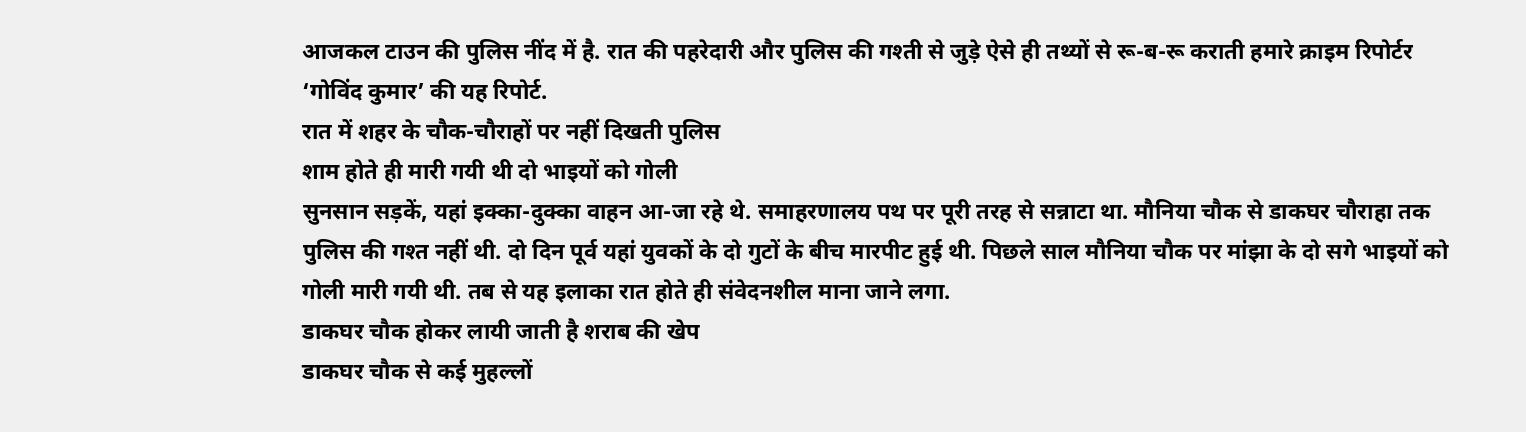आजकल टाउन की पुलिस नींद में है. रात की पहरेदारी और पुलिस की गश्ती से जुड़े ऐसे ही तथ्यों से रू-ब-रू कराती हमारे क्राइम रिपोर्टर ‘गोविंद कुमार’ की यह रिपोर्ट.
रात में शहर के चौक-चौराहों पर नहीं दिखती पुलिस
शाम होते ही मारी गयी थी दो भाइयों को गोली
सुनसान सड़कें, यहां इक्का-दुक्का वाहन आ-जा रहे थे. समाहरणालय पथ पर पूरी तरह से सन्नाटा था. मौनिया चौक से डाकघर चौराहा तक पुलिस की गश्त नहीं थी. दो दिन पूर्व यहां युवकों के दो गुटों के बीच मारपीट हुई थी. पिछले साल मौनिया चौक पर मांझा के दो सगे भाइयों को गोली मारी गयी थी. तब से यह इलाका रात होते ही संवेदनशील माना जाने लगा.
डाकघर चौक होकर लायी जाती है शराब की खेप
डाकघर चौक से कई मुहल्लों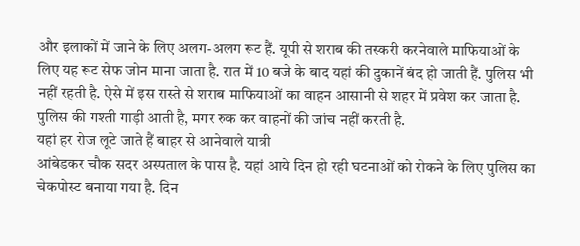और इलाकों में जाने के लिए अलग-अलग रूट हैं. यूपी से शराब की तस्करी करनेवाले माफियाओं के लिए यह रूट सेफ जोन माना जाता है. रात में 10 बजे के बाद यहां की दुकानें बंद हो जाती हैं. पुलिस भी नहीं रहती है. ऐसे में इस रास्ते से शराब माफियाओं का वाहन आसानी से शहर में प्रवेश कर जाता है. पुलिस की गश्ती गाड़ी आती है, मगर रुक कर वाहनों की जांच नहीं करती है.
यहां हर रोज लूटे जाते हैं बाहर से आनेवाले यात्री
आंबेडकर चौक सदर अस्पताल के पास है. यहां आये दिन हो रही घटनाओं को रोकने के लिए पुलिस का चेकपोस्ट बनाया गया है. दिन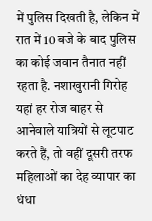में पुलिस दिखती है, लेकिन में रात में 10 बजे के बाद पुलिस का कोई जवान तैनात नहीं रहता है. नशाखुरानी गिरोह यहां हर रोज बाहर से आनेवाले यात्रियों से लूटपाट करते हैं, तो वहीं दूसरी तरफ महिलाओं का देह व्यापार का धंधा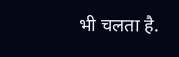भी चलता है.